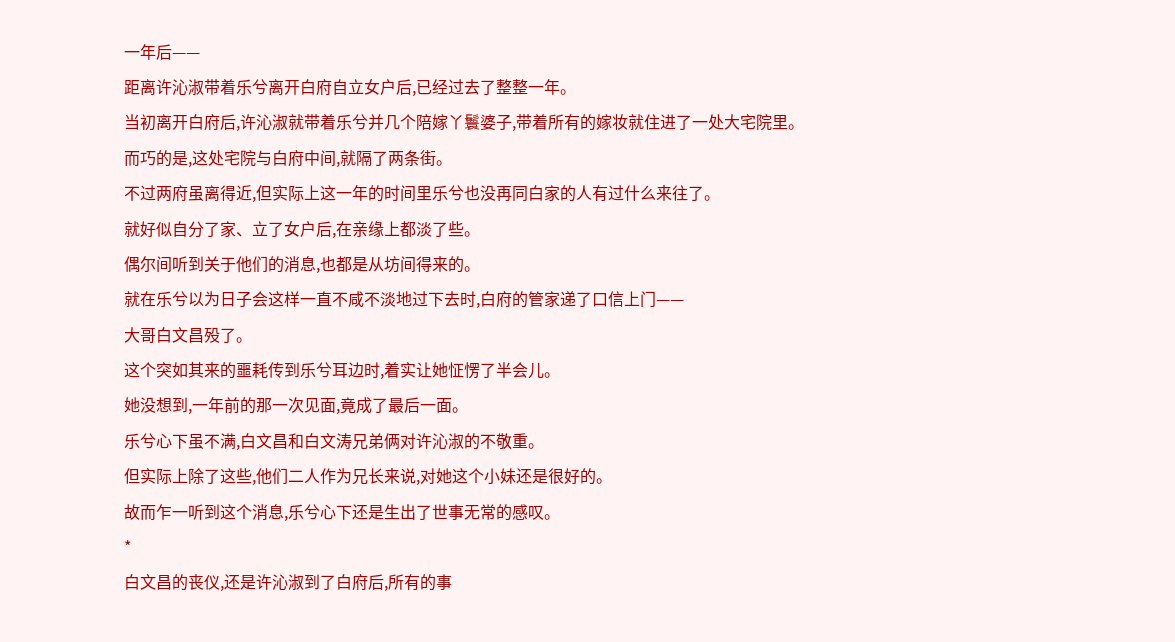一年后——
距离许沁淑带着乐兮离开白府自立女户后,已经过去了整整一年。
当初离开白府后,许沁淑就带着乐兮并几个陪嫁丫鬟婆子,带着所有的嫁妆就住进了一处大宅院里。
而巧的是,这处宅院与白府中间,就隔了两条街。
不过两府虽离得近,但实际上这一年的时间里乐兮也没再同白家的人有过什么来往了。
就好似自分了家、立了女户后,在亲缘上都淡了些。
偶尔间听到关于他们的消息,也都是从坊间得来的。
就在乐兮以为日子会这样一直不咸不淡地过下去时,白府的管家递了口信上门——
大哥白文昌殁了。
这个突如其来的噩耗传到乐兮耳边时,着实让她怔愣了半会儿。
她没想到,一年前的那一次见面,竟成了最后一面。
乐兮心下虽不满,白文昌和白文涛兄弟俩对许沁淑的不敬重。
但实际上除了这些,他们二人作为兄长来说,对她这个小妹还是很好的。
故而乍一听到这个消息,乐兮心下还是生出了世事无常的感叹。
*
白文昌的丧仪,还是许沁淑到了白府后,所有的事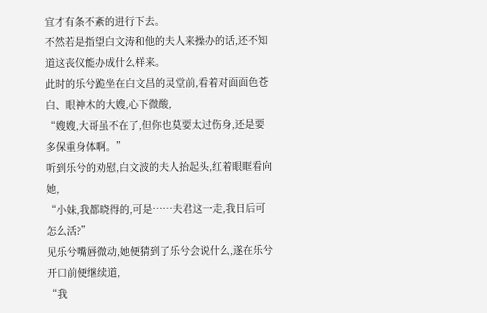宜才有条不紊的进行下去。
不然若是指望白文涛和他的夫人来操办的话,还不知道这丧仪能办成什么样来。
此时的乐兮跪坐在白文昌的灵堂前,看着对面面色苍白、眼神木的大嫂,心下微酸,
“嫂嫂,大哥虽不在了,但你也莫要太过伤身,还是要多保重身体啊。”
听到乐兮的劝慰,白文波的夫人抬起头,红着眼眶看向她,
“小妹,我都晓得的,可是……夫君这一走,我日后可怎么活?”
见乐兮嘴唇微动,她便猜到了乐兮会说什么,遂在乐兮开口前便继续道,
“我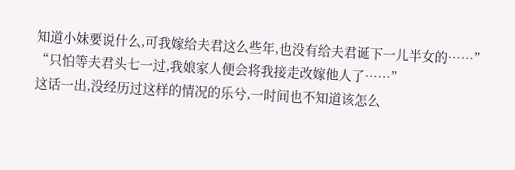知道小妹要说什么,可我嫁给夫君这么些年,也没有给夫君诞下一儿半女的……”
“只怕等夫君头七一过,我娘家人便会将我接走改嫁他人了……”
这话一出,没经历过这样的情况的乐兮,一时间也不知道该怎么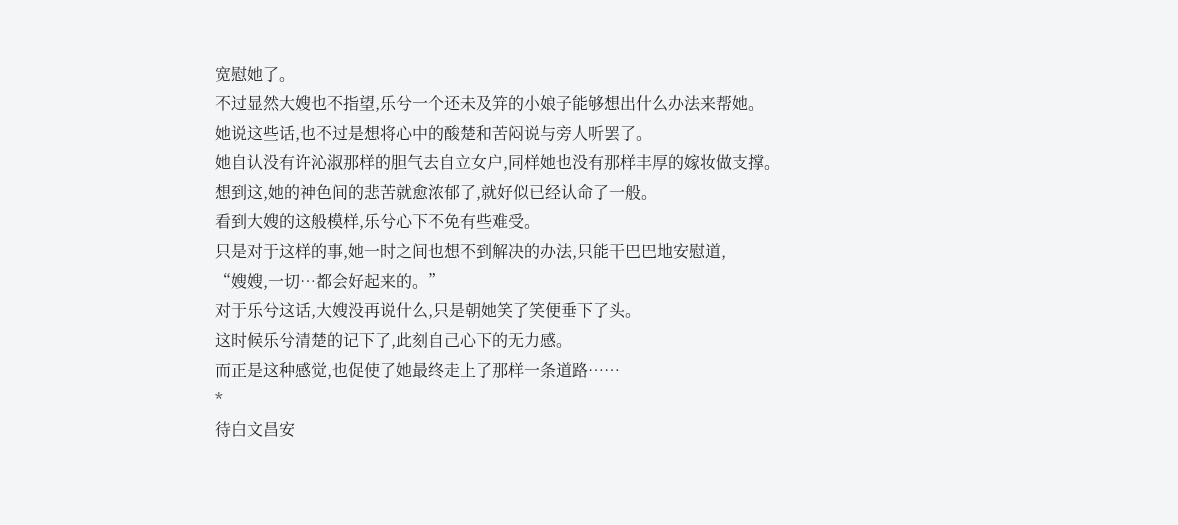宽慰她了。
不过显然大嫂也不指望,乐兮一个还未及笄的小娘子能够想出什么办法来帮她。
她说这些话,也不过是想将心中的酸楚和苦闷说与旁人听罢了。
她自认没有许沁淑那样的胆气去自立女户,同样她也没有那样丰厚的嫁妆做支撑。
想到这,她的神色间的悲苦就愈浓郁了,就好似已经认命了一般。
看到大嫂的这般模样,乐兮心下不免有些难受。
只是对于这样的事,她一时之间也想不到解决的办法,只能干巴巴地安慰道,
“嫂嫂,一切…都会好起来的。”
对于乐兮这话,大嫂没再说什么,只是朝她笑了笑便垂下了头。
这时候乐兮清楚的记下了,此刻自己心下的无力感。
而正是这种感觉,也促使了她最终走上了那样一条道路……
*
待白文昌安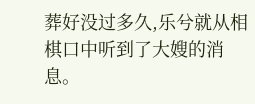葬好没过多久,乐兮就从相棋口中听到了大嫂的消息。